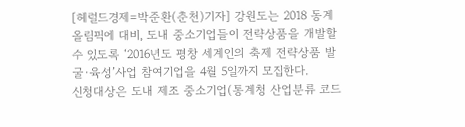[헤럴드경제=박준환(춘천)기자] 강원도는 2018 동계올림픽에 대비, 도내 중소기업들이 전략상품을 개발할 수 있도록 ‘2016년도 평창 세계인의 축제 전략상품 발굴·육성’사업 참여기업을 4월 5일까지 모집한다.
신청대상은 도내 제조 중소기업(통계청 산업분류 코드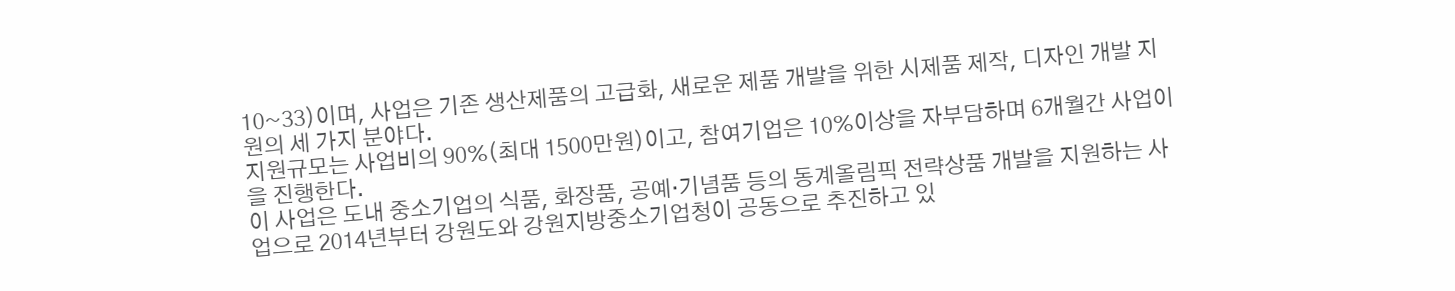10~33)이며, 사업은 기존 생산제품의 고급화, 새로운 제품 개발을 위한 시제품 제작, 디자인 개발 지원의 세 가지 분야다.
지원규모는 사업비의 90%(최대 1500만원)이고, 참여기업은 10%이상을 자부담하며 6개월간 사업이 을 진행한다.
이 사업은 도내 중소기업의 식품, 화장품, 공예·기념품 등의 동계올림픽 전략상품 개발을 지원하는 사업으로 2014년부터 강원도와 강원지방중소기업청이 공동으로 추진하고 있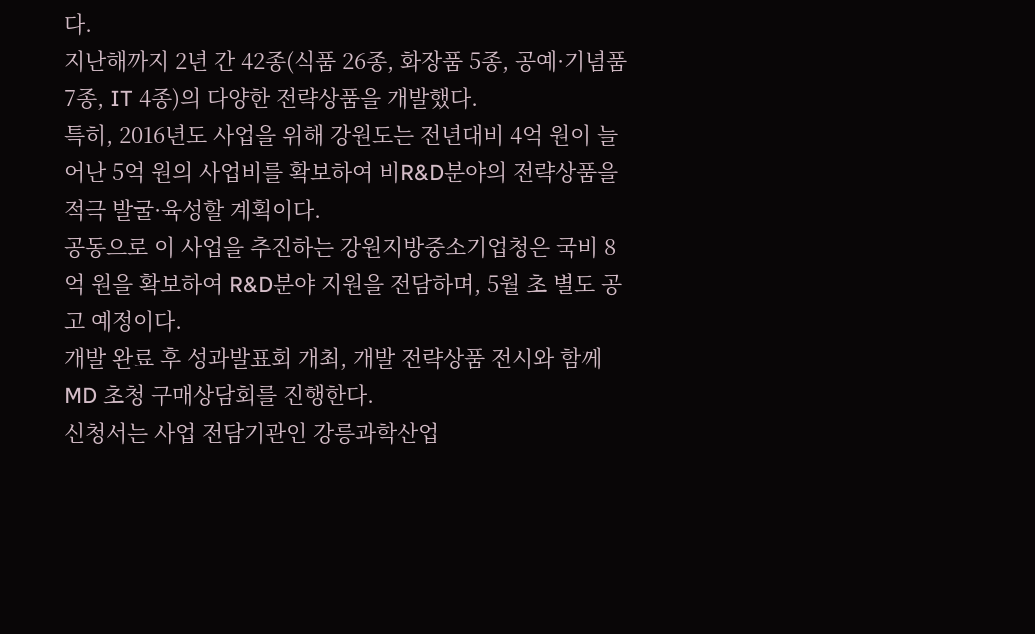다.
지난해까지 2년 간 42종(식품 26종, 화장품 5종, 공예·기념품 7종, IT 4종)의 다양한 전략상품을 개발했다.
특히, 2016년도 사업을 위해 강원도는 전년대비 4억 원이 늘어난 5억 원의 사업비를 확보하여 비R&D분야의 전략상품을 적극 발굴·육성할 계획이다.
공동으로 이 사업을 추진하는 강원지방중소기업청은 국비 8억 원을 확보하여 R&D분야 지원을 전담하며, 5월 초 별도 공고 예정이다.
개발 완료 후 성과발표회 개최, 개발 전략상품 전시와 함께 MD 초청 구매상담회를 진행한다.
신청서는 사업 전담기관인 강릉과학산업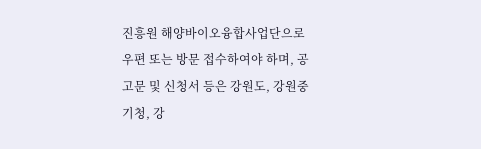진흥원 해양바이오융합사업단으로 우편 또는 방문 접수하여야 하며, 공고문 및 신청서 등은 강원도, 강원중기청, 강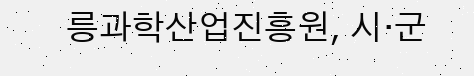릉과학산업진흥원, 시·군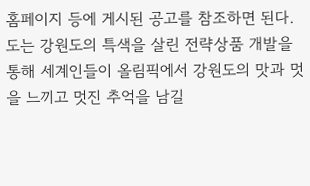홈페이지 등에 게시된 공고를 참조하면 된다.
도는 강원도의 특색을 살린 전략상품 개발을 통해 세계인들이 올림픽에서 강원도의 맛과 멋을 느끼고 멋진 추억을 남길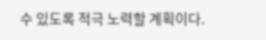수 있도록 적극 노력할 계획이다.